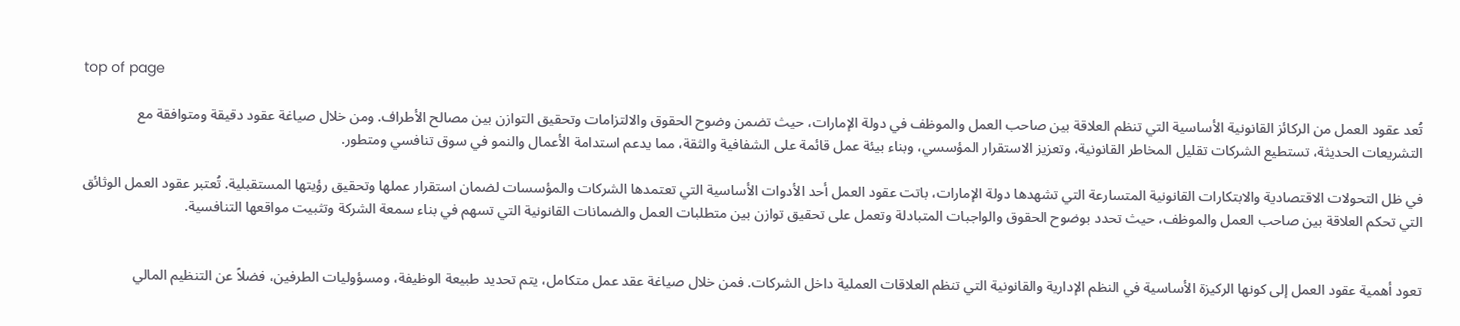top of page

تُعد عقود العمل من الركائز القانونية الأساسية التي تنظم العلاقة بين صاحب العمل والموظف في دولة الإمارات، حيث تضمن وضوح الحقوق والالتزامات وتحقيق التوازن بين مصالح الأطراف. ومن خلال صياغة عقود دقيقة ومتوافقة مع التشريعات الحديثة، تستطيع الشركات تقليل المخاطر القانونية، وتعزيز الاستقرار المؤسسي، وبناء بيئة عمل قائمة على الشفافية والثقة، مما يدعم استدامة الأعمال والنمو في سوق تنافسي ومتطور.

في ظل التحولات الاقتصادية والابتكارات القانونية المتسارعة التي تشهدها دولة الإمارات، باتت عقود العمل أحد الأدوات الأساسية التي تعتمدها الشركات والمؤسسات لضمان استقرار عملها وتحقيق رؤيتها المستقبلية. تُعتبر عقود العمل الوثائق التي تحكم العلاقة بين صاحب العمل والموظف، حيث تحدد بوضوح الحقوق والواجبات المتبادلة وتعمل على تحقيق توازن بين متطلبات العمل والضمانات القانونية التي تسهم في بناء سمعة الشركة وتثبيت مواقعها التنافسية.


تعود أهمية عقود العمل إلى كونها الركيزة الأساسية في النظم الإدارية والقانونية التي تنظم العلاقات العملية داخل الشركات. فمن خلال صياغة عقد عمل متكامل، يتم تحديد طبيعة الوظيفة، ومسؤوليات الطرفين، فضلاً عن التنظيم المالي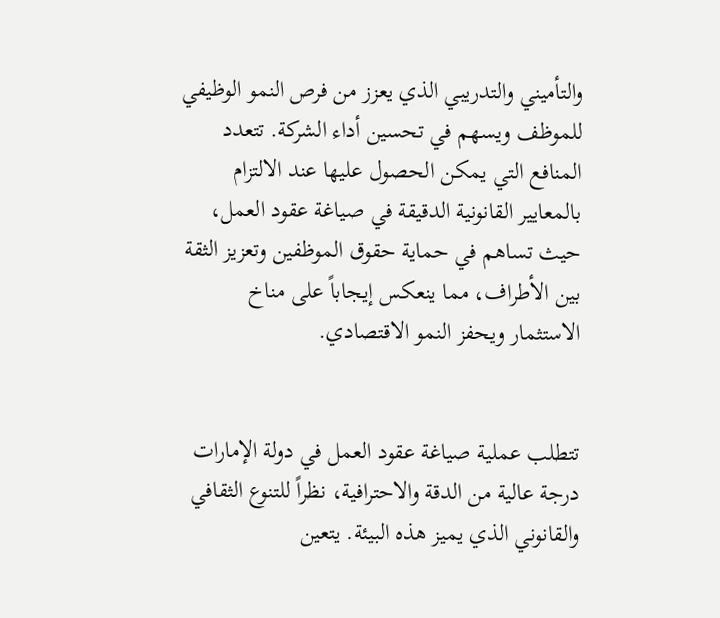والتأميني والتدريبي الذي يعزز من فرص النمو الوظيفي للموظف ويسهم في تحسين أداء الشركة. تتعدد المنافع التي يمكن الحصول عليها عند الالتزام بالمعايير القانونية الدقيقة في صياغة عقود العمل، حيث تساهم في حماية حقوق الموظفين وتعزيز الثقة بين الأطراف، مما ينعكس إيجاباً على مناخ الاستثمار ويحفز النمو الاقتصادي.


تتطلب عملية صياغة عقود العمل في دولة الإمارات درجة عالية من الدقة والاحترافية، نظراً للتنوع الثقافي والقانوني الذي يميز هذه البيئة. يتعين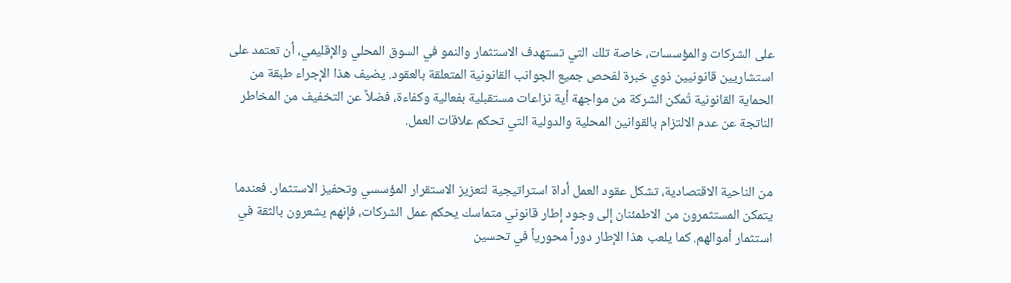على الشركات والمؤسسات، خاصة تلك التي تستهدف الاستثمار والنمو في السوق المحلي والإقليمي، أن تعتمد على استشاريين قانونيين ذوي خبرة لفحص جميع الجوانب القانونية المتعلقة بالعقود. يضيف هذا الإجراء طبقة من الحماية القانونية تُمكن الشركة من مواجهة أية نزاعات مستقبلية بفعالية وكفاءة، فضلاً عن التخفيف من المخاطر الناتجة عن عدم الالتزام بالقوانين المحلية والدولية التي تحكم علاقات العمل.


من الناحية الاقتصادية، تشكل عقود العمل أداة استراتيجية لتعزيز الاستقرار المؤسسي وتحفيز الاستثمار. فعندما يتمكن المستثمرون من الاطمئنان إلى وجود إطار قانوني متماسك يحكم عمل الشركات، فإنهم يشعرون بالثقة في استثمار أموالهم. كما يلعب هذا الإطار دوراً محورياً في تحسين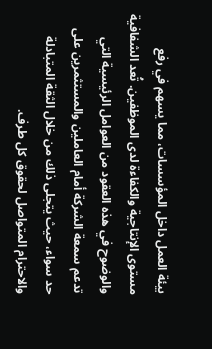بيئة العمل داخل المؤسسات، مما يسهم في رفع مستوى الإنتاجية والكفاءة لدى الموظفين. تُعد الشفافية والوضوح في هذه العقود من العوامل الرئيسية التي تدعم سمعة الشركة أمام العاملين والمستثمرين على حد سواء، حيث يتجلى ذلك من خلال الثقة المتبادلة والاحترام المتواصل لحقوق كل طرف.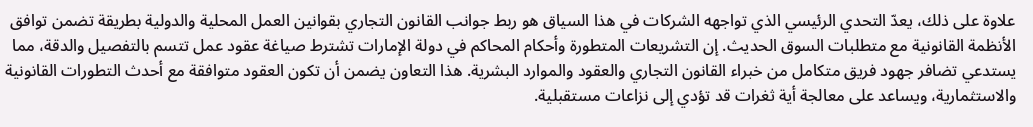علاوة على ذلك، يعدّ التحدي الرئيسي الذي تواجهه الشركات في هذا السياق هو ربط جوانب القانون التجاري بقوانين العمل المحلية والدولية بطريقة تضمن توافق الأنظمة القانونية مع متطلبات السوق الحديث. إن التشريعات المتطورة وأحكام المحاكم في دولة الإمارات تشترط صياغة عقود عمل تتسم بالتفصيل والدقة، مما يستدعي تضافر جهود فريق متكامل من خبراء القانون التجاري والعقود والموارد البشرية. هذا التعاون يضمن أن تكون العقود متوافقة مع أحدث التطورات القانونية والاستثمارية، ويساعد على معالجة أية ثغرات قد تؤدي إلى نزاعات مستقبلية.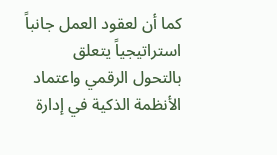كما أن لعقود العمل جانباً استراتيجياً يتعلق بالتحول الرقمي واعتماد الأنظمة الذكية في إدارة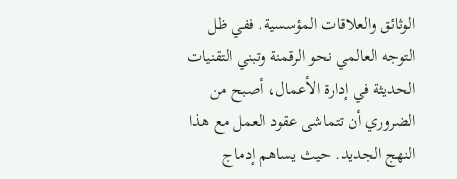الوثائق والعلاقات المؤسسية. ففي ظل التوجه العالمي نحو الرقمنة وتبني التقنيات الحديثة في إدارة الأعمال، أصبح من الضروري أن تتماشى عقود العمل مع هذا النهج الجديد. حيث يساهم إدماج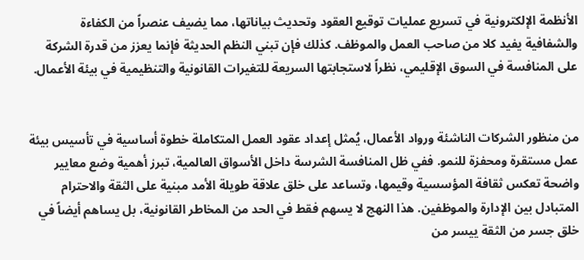الأنظمة الإلكترونية في تسريع عمليات توقيع العقود وتحديث بياناتها، مما يضيف عنصراً من الكفاءة والشفافية يفيد كلا من صاحب العمل والموظف. كذلك فإن تبني النظم الحديثة فإنما يعزز من قدرة الشركة على المنافسة في السوق الإقليمي، نظراً لاستجابتها السريعة للتغيرات القانونية والتنظيمية في بيئة الأعمال.


من منظور الشركات الناشئة ورواد الأعمال، يُمثل إعداد عقود العمل المتكاملة خطوة أساسية في تأسيس بيئة عمل مستقرة ومحفزة للنمو. ففي ظل المنافسة الشرسة داخل الأسواق العالمية، تبرز أهمية وضع معايير واضحة تعكس ثقافة المؤسسية وقيمها، وتساعد على خلق علاقة طويلة الأمد مبنية على الثقة والاحترام المتبادل بين الإدارة والموظفين. هذا النهج لا يسهم فقط في الحد من المخاطر القانونية، بل يساهم أيضاً في خلق جسر من الثقة ييسر من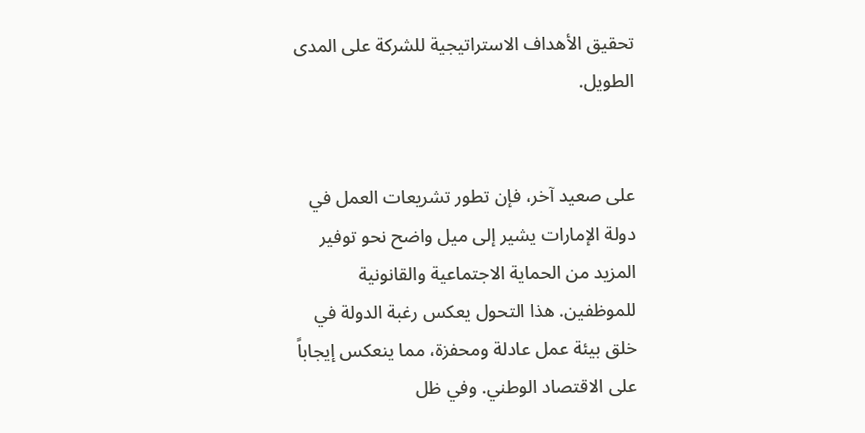تحقيق الأهداف الاستراتيجية للشركة على المدى الطويل.


على صعيد آخر، فإن تطور تشريعات العمل في دولة الإمارات يشير إلى ميل واضح نحو توفير المزيد من الحماية الاجتماعية والقانونية للموظفين. هذا التحول يعكس رغبة الدولة في خلق بيئة عمل عادلة ومحفزة، مما ينعكس إيجاباً على الاقتصاد الوطني. وفي ظل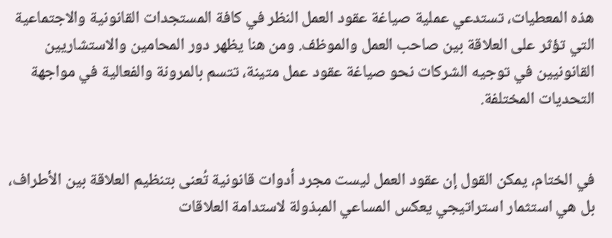هذه المعطيات، تستدعي عملية صياغة عقود العمل النظر في كافة المستجدات القانونية والاجتماعية التي تؤثر على العلاقة بين صاحب العمل والموظف. ومن هنا يظهر دور المحامين والاستشاريين القانونيين في توجيه الشركات نحو صياغة عقود عمل متينة، تتسم بالمرونة والفعالية في مواجهة التحديات المختلفة.


في الختام، يمكن القول إن عقود العمل ليست مجرد أدوات قانونية تُعنى بتنظيم العلاقة بين الأطراف، بل هي استثمار استراتيجي يعكس المساعي المبذولة لاستدامة العلاقات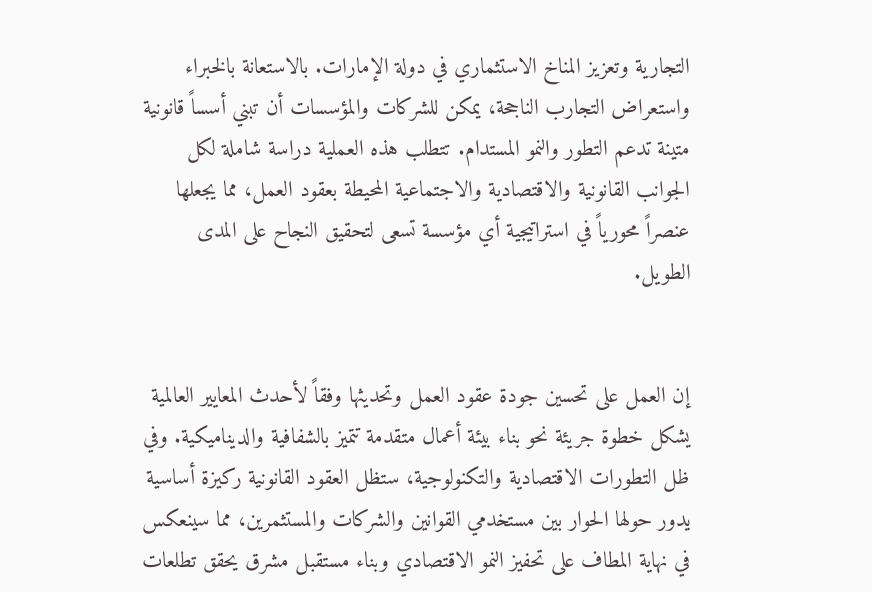التجارية وتعزيز المناخ الاستثماري في دولة الإمارات. بالاستعانة بالخبراء واستعراض التجارب الناجحة، يمكن للشركات والمؤسسات أن تبني أسساً قانونية متينة تدعم التطور والنمو المستدام. تتطلب هذه العملية دراسة شاملة لكل الجوانب القانونية والاقتصادية والاجتماعية المحيطة بعقود العمل، مما يجعلها عنصراً محورياً في استراتيجية أي مؤسسة تسعى لتحقيق النجاح على المدى الطويل.


إن العمل على تحسين جودة عقود العمل وتحديثها وفقاً لأحدث المعايير العالمية يشكل خطوة جريئة نحو بناء بيئة أعمال متقدمة تتميز بالشفافية والديناميكية. وفي ظل التطورات الاقتصادية والتكنولوجية، ستظل العقود القانونية ركيزة أساسية يدور حولها الحوار بين مستخدمي القوانين والشركات والمستثمرين، مما سينعكس في نهاية المطاف على تحفيز النمو الاقتصادي وبناء مستقبل مشرق يحقق تطلعات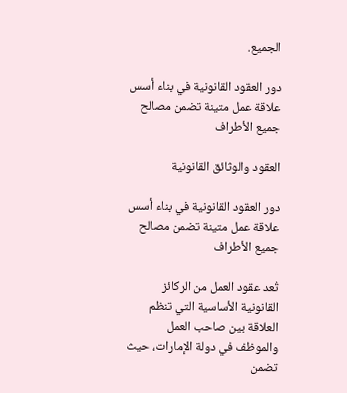الجميع.

دور العقود القانونية في بناء أسس علاقة عمل متينة تضمن مصالح جميع الأطراف

العقود والوثائق القانونية

دور العقود القانونية في بناء أسس علاقة عمل متينة تضمن مصالح جميع الأطراف

تُعد عقود العمل من الركائز القانونية الأساسية التي تنظم العلاقة بين صاحب العمل والموظف في دولة الإمارات، حيث تضمن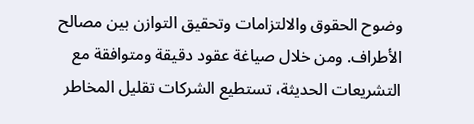وضوح الحقوق والالتزامات وتحقيق التوازن بين مصالح الأطراف. ومن خلال صياغة عقود دقيقة ومتوافقة مع التشريعات الحديثة، تستطيع الشركات تقليل المخاطر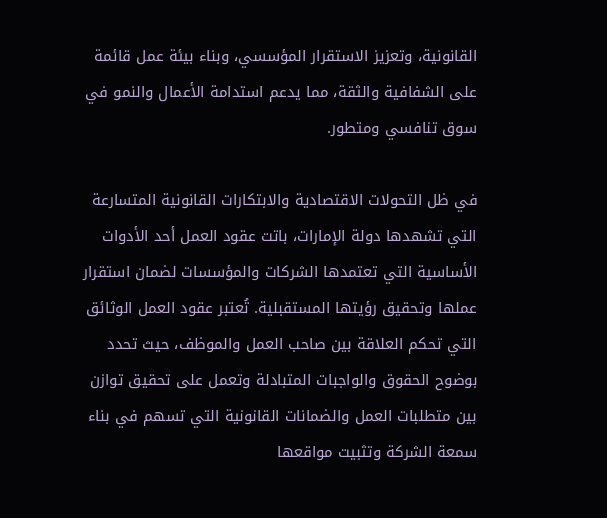القانونية، وتعزيز الاستقرار المؤسسي، وبناء بيئة عمل قائمة على الشفافية والثقة، مما يدعم استدامة الأعمال والنمو في سوق تنافسي ومتطور.

في ظل التحولات الاقتصادية والابتكارات القانونية المتسارعة التي تشهدها دولة الإمارات، باتت عقود العمل أحد الأدوات الأساسية التي تعتمدها الشركات والمؤسسات لضمان استقرار عملها وتحقيق رؤيتها المستقبلية. تُعتبر عقود العمل الوثائق التي تحكم العلاقة بين صاحب العمل والموظف، حيث تحدد بوضوح الحقوق والواجبات المتبادلة وتعمل على تحقيق توازن بين متطلبات العمل والضمانات القانونية التي تسهم في بناء سمعة الشركة وتثبيت مواقعها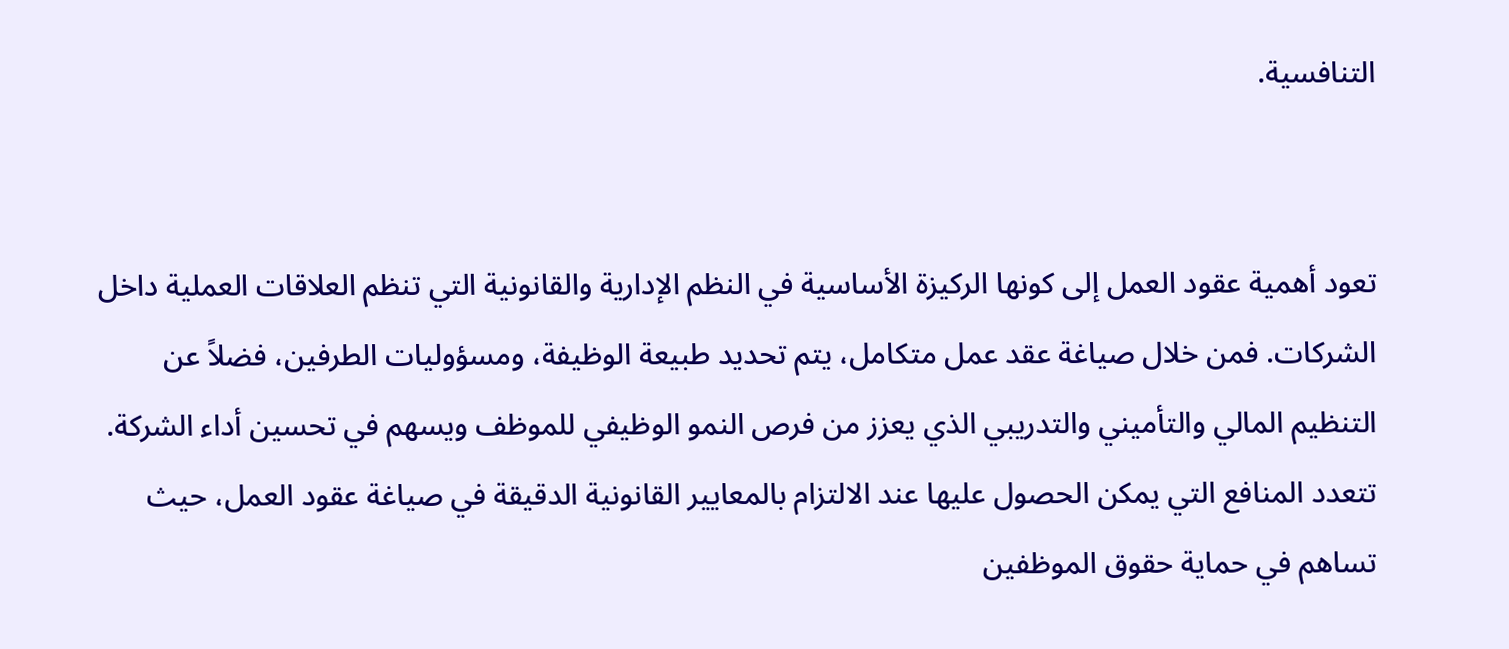التنافسية.


تعود أهمية عقود العمل إلى كونها الركيزة الأساسية في النظم الإدارية والقانونية التي تنظم العلاقات العملية داخل الشركات. فمن خلال صياغة عقد عمل متكامل، يتم تحديد طبيعة الوظيفة، ومسؤوليات الطرفين، فضلاً عن التنظيم المالي والتأميني والتدريبي الذي يعزز من فرص النمو الوظيفي للموظف ويسهم في تحسين أداء الشركة. تتعدد المنافع التي يمكن الحصول عليها عند الالتزام بالمعايير القانونية الدقيقة في صياغة عقود العمل، حيث تساهم في حماية حقوق الموظفين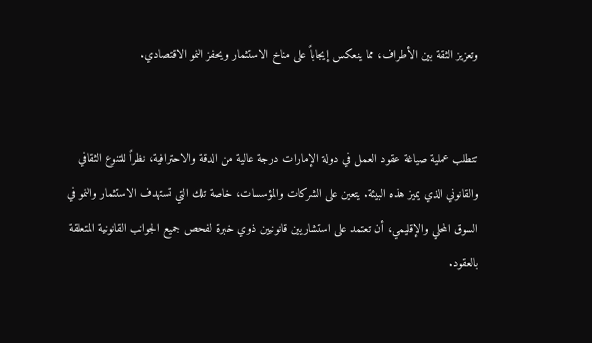وتعزيز الثقة بين الأطراف، مما ينعكس إيجاباً على مناخ الاستثمار ويحفز النمو الاقتصادي.


تتطلب عملية صياغة عقود العمل في دولة الإمارات درجة عالية من الدقة والاحترافية، نظراً للتنوع الثقافي والقانوني الذي يميز هذه البيئة. يتعين على الشركات والمؤسسات، خاصة تلك التي تستهدف الاستثمار والنمو في السوق المحلي والإقليمي، أن تعتمد على استشاريين قانونيين ذوي خبرة لفحص جميع الجوانب القانونية المتعلقة بالعقود.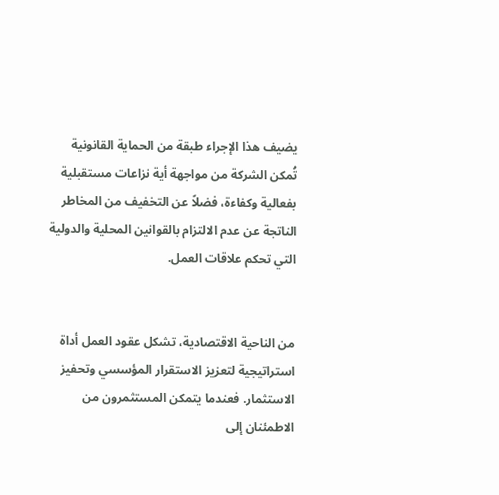يضيف هذا الإجراء طبقة من الحماية القانونية تُمكن الشركة من مواجهة أية نزاعات مستقبلية بفعالية وكفاءة، فضلاً عن التخفيف من المخاطر الناتجة عن عدم الالتزام بالقوانين المحلية والدولية التي تحكم علاقات العمل.


من الناحية الاقتصادية، تشكل عقود العمل أداة استراتيجية لتعزيز الاستقرار المؤسسي وتحفيز الاستثمار. فعندما يتمكن المستثمرون من الاطمئنان إلى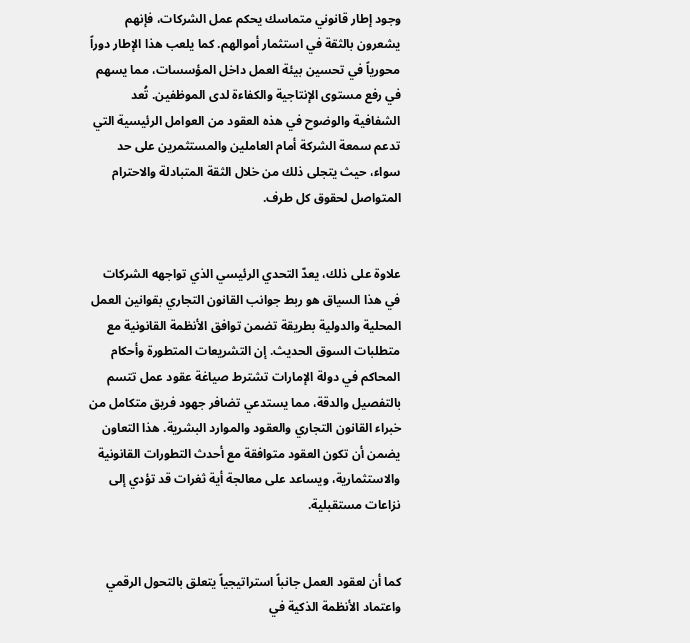وجود إطار قانوني متماسك يحكم عمل الشركات، فإنهم يشعرون بالثقة في استثمار أموالهم. كما يلعب هذا الإطار دوراً محورياً في تحسين بيئة العمل داخل المؤسسات، مما يسهم في رفع مستوى الإنتاجية والكفاءة لدى الموظفين. تُعد الشفافية والوضوح في هذه العقود من العوامل الرئيسية التي تدعم سمعة الشركة أمام العاملين والمستثمرين على حد سواء، حيث يتجلى ذلك من خلال الثقة المتبادلة والاحترام المتواصل لحقوق كل طرف.


علاوة على ذلك، يعدّ التحدي الرئيسي الذي تواجهه الشركات في هذا السياق هو ربط جوانب القانون التجاري بقوانين العمل المحلية والدولية بطريقة تضمن توافق الأنظمة القانونية مع متطلبات السوق الحديث. إن التشريعات المتطورة وأحكام المحاكم في دولة الإمارات تشترط صياغة عقود عمل تتسم بالتفصيل والدقة، مما يستدعي تضافر جهود فريق متكامل من خبراء القانون التجاري والعقود والموارد البشرية. هذا التعاون يضمن أن تكون العقود متوافقة مع أحدث التطورات القانونية والاستثمارية، ويساعد على معالجة أية ثغرات قد تؤدي إلى نزاعات مستقبلية.


كما أن لعقود العمل جانباً استراتيجياً يتعلق بالتحول الرقمي واعتماد الأنظمة الذكية في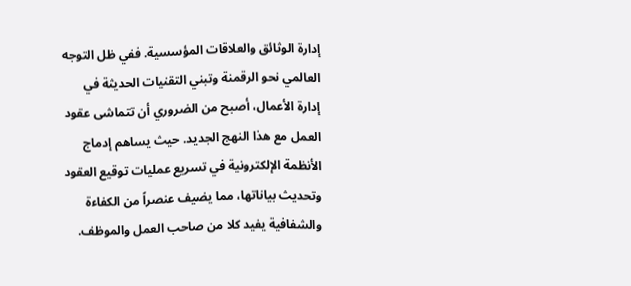إدارة الوثائق والعلاقات المؤسسية. ففي ظل التوجه العالمي نحو الرقمنة وتبني التقنيات الحديثة في إدارة الأعمال، أصبح من الضروري أن تتماشى عقود العمل مع هذا النهج الجديد. حيث يساهم إدماج الأنظمة الإلكترونية في تسريع عمليات توقيع العقود وتحديث بياناتها، مما يضيف عنصراً من الكفاءة والشفافية يفيد كلا من صاحب العمل والموظف.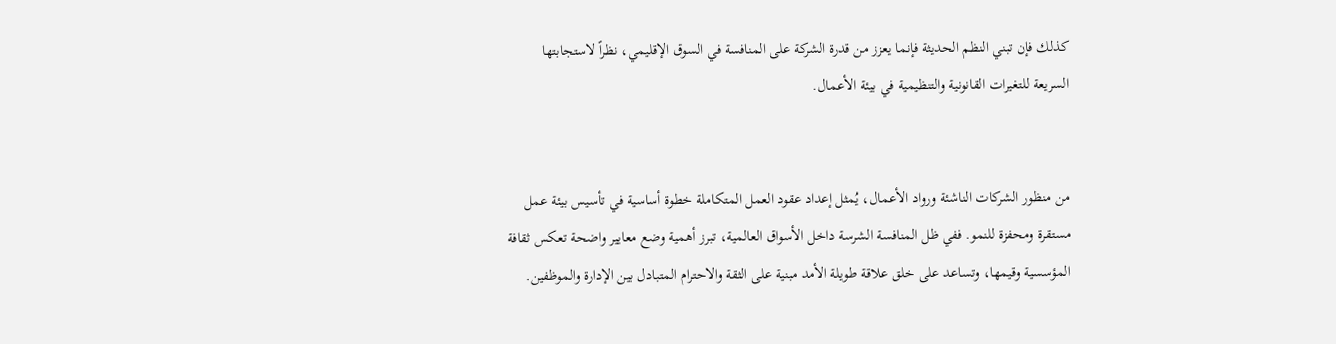كذلك فإن تبني النظم الحديثة فإنما يعزز من قدرة الشركة على المنافسة في السوق الإقليمي، نظراً لاستجابتها السريعة للتغيرات القانونية والتنظيمية في بيئة الأعمال.


من منظور الشركات الناشئة ورواد الأعمال، يُمثل إعداد عقود العمل المتكاملة خطوة أساسية في تأسيس بيئة عمل مستقرة ومحفزة للنمو. ففي ظل المنافسة الشرسة داخل الأسواق العالمية، تبرز أهمية وضع معايير واضحة تعكس ثقافة المؤسسية وقيمها، وتساعد على خلق علاقة طويلة الأمد مبنية على الثقة والاحترام المتبادل بين الإدارة والموظفين.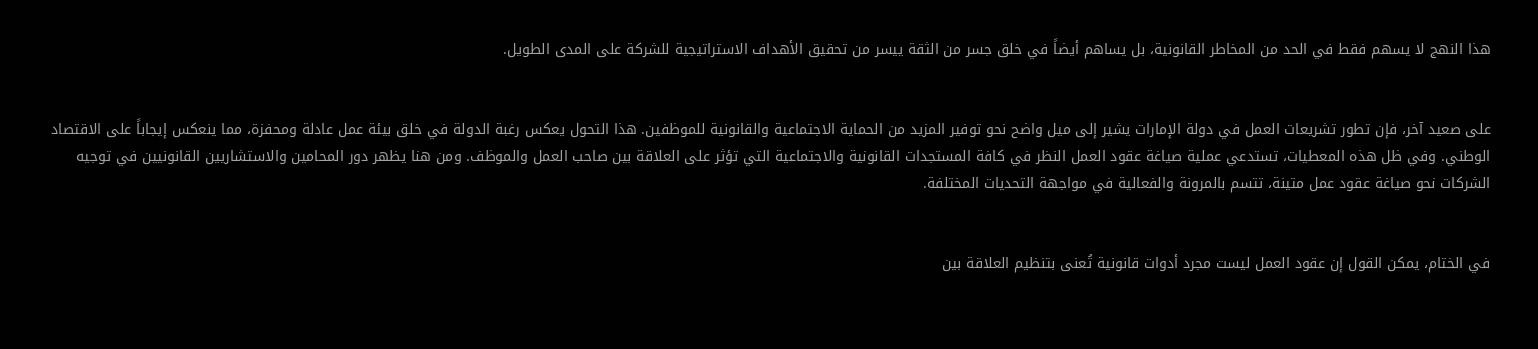هذا النهج لا يسهم فقط في الحد من المخاطر القانونية، بل يساهم أيضاً في خلق جسر من الثقة ييسر من تحقيق الأهداف الاستراتيجية للشركة على المدى الطويل.


على صعيد آخر، فإن تطور تشريعات العمل في دولة الإمارات يشير إلى ميل واضح نحو توفير المزيد من الحماية الاجتماعية والقانونية للموظفين. هذا التحول يعكس رغبة الدولة في خلق بيئة عمل عادلة ومحفزة، مما ينعكس إيجاباً على الاقتصاد الوطني. وفي ظل هذه المعطيات، تستدعي عملية صياغة عقود العمل النظر في كافة المستجدات القانونية والاجتماعية التي تؤثر على العلاقة بين صاحب العمل والموظف. ومن هنا يظهر دور المحامين والاستشاريين القانونيين في توجيه الشركات نحو صياغة عقود عمل متينة، تتسم بالمرونة والفعالية في مواجهة التحديات المختلفة.


في الختام، يمكن القول إن عقود العمل ليست مجرد أدوات قانونية تُعنى بتنظيم العلاقة بين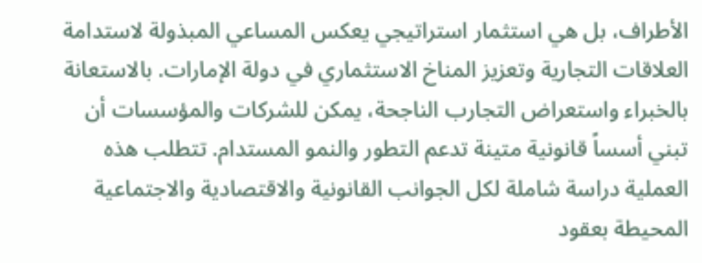الأطراف، بل هي استثمار استراتيجي يعكس المساعي المبذولة لاستدامة العلاقات التجارية وتعزيز المناخ الاستثماري في دولة الإمارات. بالاستعانة بالخبراء واستعراض التجارب الناجحة، يمكن للشركات والمؤسسات أن تبني أسساً قانونية متينة تدعم التطور والنمو المستدام. تتطلب هذه العملية دراسة شاملة لكل الجوانب القانونية والاقتصادية والاجتماعية المحيطة بعقود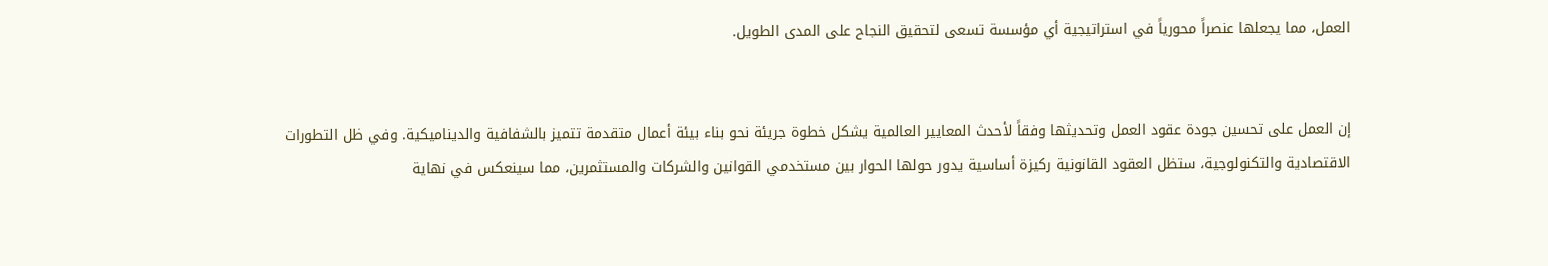العمل، مما يجعلها عنصراً محورياً في استراتيجية أي مؤسسة تسعى لتحقيق النجاح على المدى الطويل.


إن العمل على تحسين جودة عقود العمل وتحديثها وفقاً لأحدث المعايير العالمية يشكل خطوة جريئة نحو بناء بيئة أعمال متقدمة تتميز بالشفافية والديناميكية. وفي ظل التطورات الاقتصادية والتكنولوجية، ستظل العقود القانونية ركيزة أساسية يدور حولها الحوار بين مستخدمي القوانين والشركات والمستثمرين، مما سينعكس في نهاية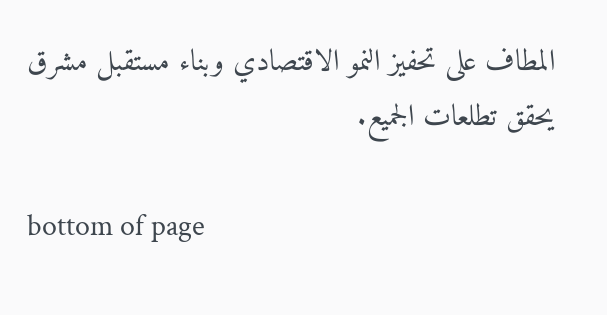المطاف على تحفيز النمو الاقتصادي وبناء مستقبل مشرق يحقق تطلعات الجميع.

bottom of page